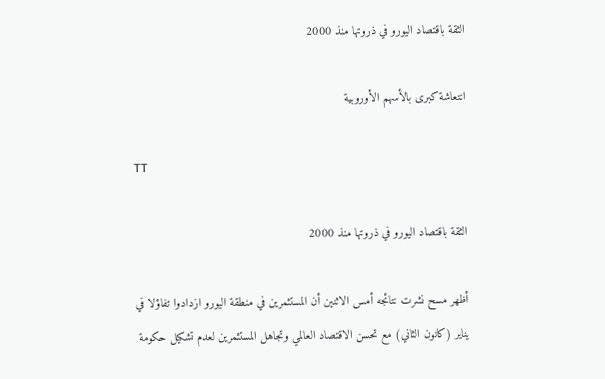الثقة باقتصاد اليورو في ذروتها منذ 2000

انتعاشة كبرى بالأسهم الأوروبية

TT

الثقة باقتصاد اليورو في ذروتها منذ 2000

أظهر مسح نشرت نتائجه أمس الاثنين أن المستثمرين في منطقة اليورو ازدادوا تفاؤلا في يناير (كانون الثاني) مع تحسن الاقتصاد العالمي وتجاهل المستثمرين لعدم تشكيل حكومة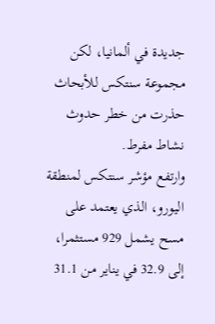جديدة في ألمانيا، لكن مجموعة سنتكس للأبحاث حذرت من خطر حدوث نشاط مفرط.
وارتفع مؤشر سنتكس لمنطقة اليورو، الذي يعتمد على مسح يشمل 929 مستثمرا، إلى 32.9 في يناير من 31.1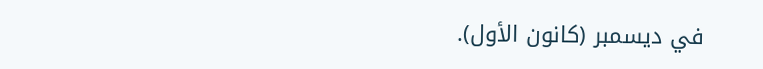في ديسمبر (كانون الأول).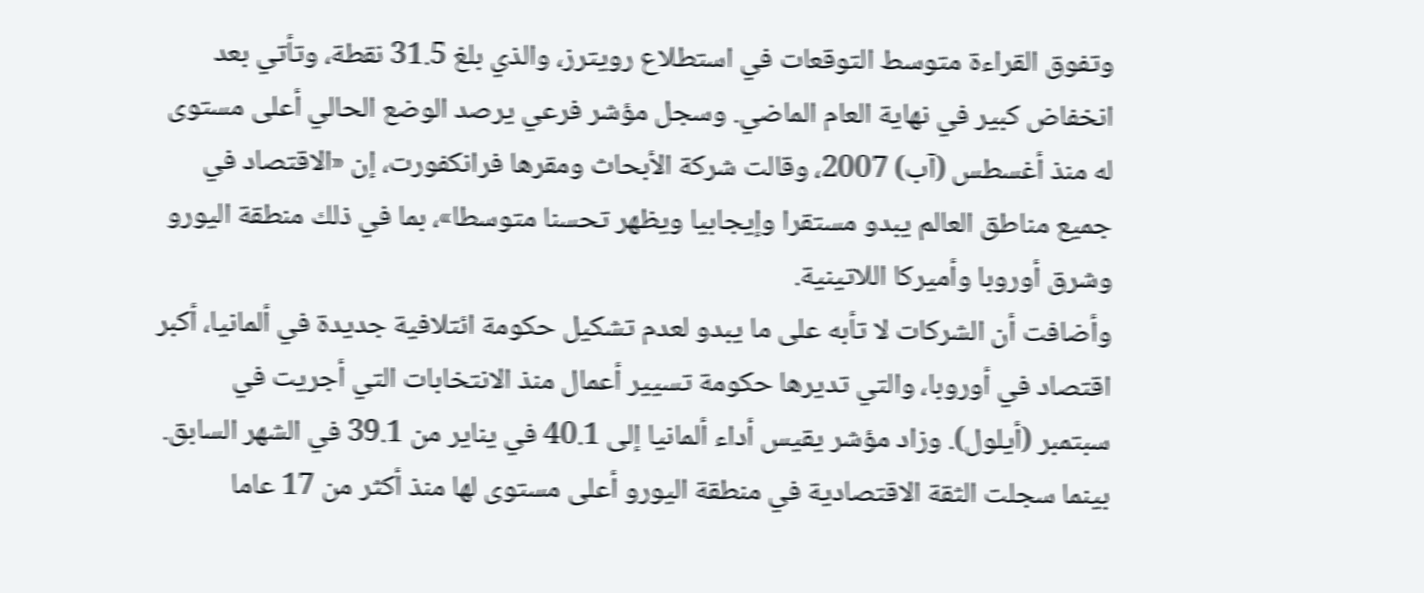وتفوق القراءة متوسط التوقعات في استطلاع رويترز، والذي بلغ 31.5 نقطة، وتأتي بعد انخفاض كبير في نهاية العام الماضي. وسجل مؤشر فرعي يرصد الوضع الحالي أعلى مستوى له منذ أغسطس (آب) 2007، وقالت شركة الأبحاث ومقرها فرانكفورت، إن «الاقتصاد في جميع مناطق العالم يبدو مستقرا وإيجابيا ويظهر تحسنا متوسطا»، بما في ذلك منطقة اليورو وشرق أوروبا وأميركا اللاتينية.
وأضافت أن الشركات لا تأبه على ما يبدو لعدم تشكيل حكومة ائتلافية جديدة في ألمانيا، أكبر اقتصاد في أوروبا، والتي تديرها حكومة تسيير أعمال منذ الانتخابات التي أجريت في سبتمبر (أيلول). وزاد مؤشر يقيس أداء ألمانيا إلى 40.1 في يناير من 39.1 في الشهر السابق.
بينما سجلت الثقة الاقتصادية في منطقة اليورو أعلى مستوى لها منذ أكثر من 17 عاما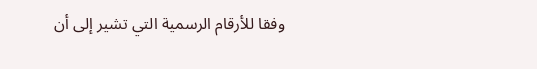وفقا للأرقام الرسمية التي تشير إلى أن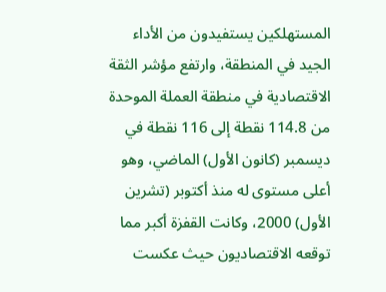المستهلكين يستفيدون من الأداء الجيد في المنطقة، وارتفع مؤشر الثقة الاقتصادية في منطقة العملة الموحدة من 114.8 نقطة إلى 116 نقطة في ديسمبر (كانون الأول) الماضي، وهو أعلى مستوى له منذ أكتوبر (تشرين الأول) 2000، وكانت القفزة أكبر مما توقعه الاقتصاديون حيث عكست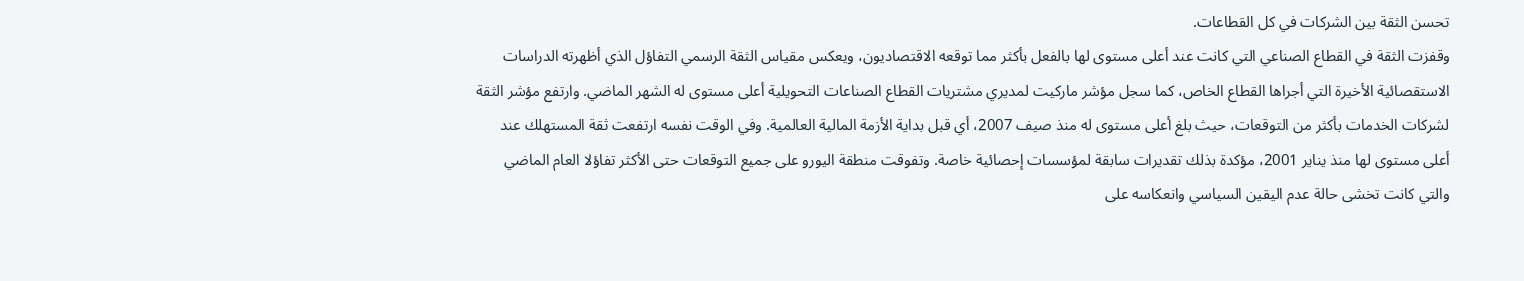تحسن الثقة بين الشركات في كل القطاعات.
وقفزت الثقة في القطاع الصناعي التي كانت عند أعلى مستوى لها بالفعل بأكثر مما توقعه الاقتصاديون، ويعكس مقياس الثقة الرسمي التفاؤل الذي أظهرته الدراسات الاستقصائية الأخيرة التي أجراها القطاع الخاص، كما سجل مؤشر ماركيت لمديري مشتريات القطاع الصناعات التحويلية أعلى مستوى له الشهر الماضي. وارتفع مؤشر الثقة لشركات الخدمات بأكثر من التوقعات، حيث بلغ أعلى مستوى له منذ صيف 2007، أي قبل بداية الأزمة المالية العالمية. وفي الوقت نفسه ارتفعت ثقة المستهلك عند أعلى مستوى لها منذ يناير 2001، مؤكدة بذلك تقديرات سابقة لمؤسسات إحصائية خاصة. وتفوقت منطقة اليورو على جميع التوقعات حتى الأكثر تفاؤلا العام الماضي والتي كانت تخشى حالة عدم اليقين السياسي وانعكاسه على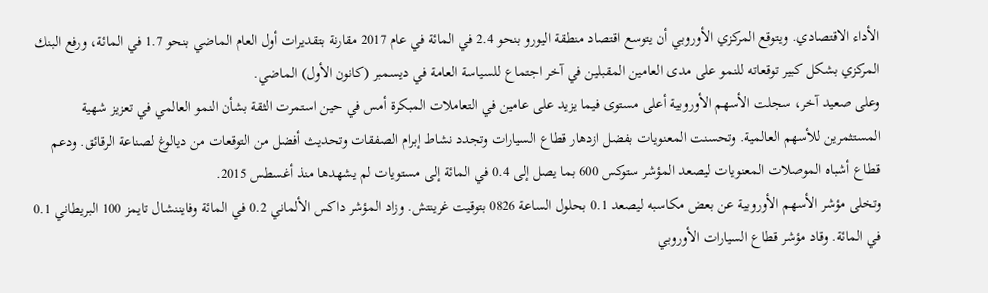الأداء الاقتصادي. ويتوقع المركزي الأوروبي أن يتوسع اقتصاد منطقة اليورو بنحو 2.4 في المائة في عام 2017 مقارنة بتقديرات أول العام الماضي بنحو 1.7 في المائة، ورفع البنك المركزي بشكل كبير توقعاته للنمو على مدى العامين المقبلين في آخر اجتماع للسياسة العامة في ديسمبر (كانون الأول) الماضي.
وعلى صعيد آخر، سجلت الأسهم الأوروبية أعلى مستوى فيما يزيد على عامين في التعاملات المبكرة أمس في حين استمرت الثقة بشأن النمو العالمي في تعزيز شهية المستثمرين للأسهم العالمية. وتحسنت المعنويات بفضل ازدهار قطاع السيارات وتجدد نشاط إبرام الصفقات وتحديث أفضل من التوقعات من ديالوغ لصناعة الرقائق. ودعم قطاع أشباه الموصلات المعنويات ليصعد المؤشر ستوكس 600 بما يصل إلى 0.4 في المائة إلى مستويات لم يشهدها منذ أغسطس 2015.
وتخلى مؤشر الأسهم الأوروبية عن بعض مكاسبه ليصعد 0.1 بحلول الساعة 0826 بتوقيت غرينتش. وزاد المؤشر داكس الألماني 0.2 في المائة وفايننشال تايمز 100 البريطاني 0.1 في المائة. وقاد مؤشر قطاع السيارات الأوروبي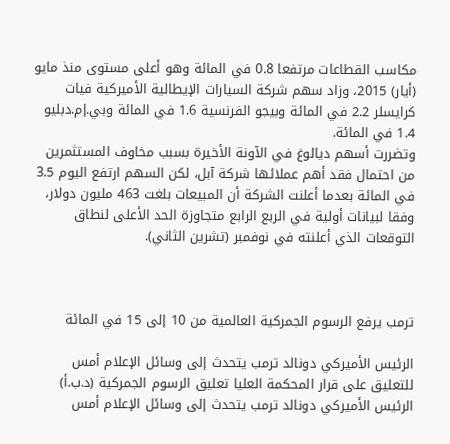مكاسب القطاعات مرتفعا 0.8 في المائة وهو أعلى مستوى منذ مايو (أيار) 2015، وزاد سهم شركة السيارات الإيطالية الأميركية فيات كرايسلر 2.2 في المائة وبيجو الفرنسية 1.6 في المائة وبي.إم.دبليو 1.4 في المائة.
وتضررت أسهم ديالوغ في الآونة الأخيرة بسبب مخاوف المستثمرين من احتمال فقد أهم عملائها شركة آبل، لكن السهم ارتفع اليوم 3.5 في المائة بعدما أعلنت الشركة أن المبيعات بلغت 463 مليون دولار، وفقا لبيانات أولية في الربع الرابع متجاوزة الحد الأعلى لنطاق التوقعات الذي أعلنته في نوفمبر (تشرين الثاني).



ترمب يرفع الرسوم الجمركية العالمية من 10 إلى 15 في المائة

الرئيس الأميركي دونالد ترمب يتحدث إلى وسائل الإعلام أمس للتعليق على قرار المحكمة العليا تعليق الرسوم الجمركية (د.ب.أ)
الرئيس الأميركي دونالد ترمب يتحدث إلى وسائل الإعلام أمس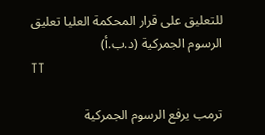للتعليق على قرار المحكمة العليا تعليق الرسوم الجمركية (د.ب.أ)
TT

ترمب يرفع الرسوم الجمركية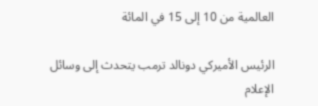العالمية من 10 إلى 15 في المائة

الرئيس الأميركي دونالد ترمب يتحدث إلى وسائل الإعلام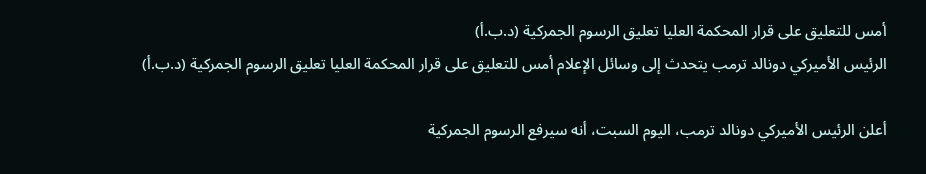أمس للتعليق على قرار المحكمة العليا تعليق الرسوم الجمركية (د.ب.أ)
الرئيس الأميركي دونالد ترمب يتحدث إلى وسائل الإعلام أمس للتعليق على قرار المحكمة العليا تعليق الرسوم الجمركية (د.ب.أ)

أعلن الرئيس الأميركي دونالد ترمب، اليوم ‌السبت، أنه سيرفع ‌الرسوم الجمركية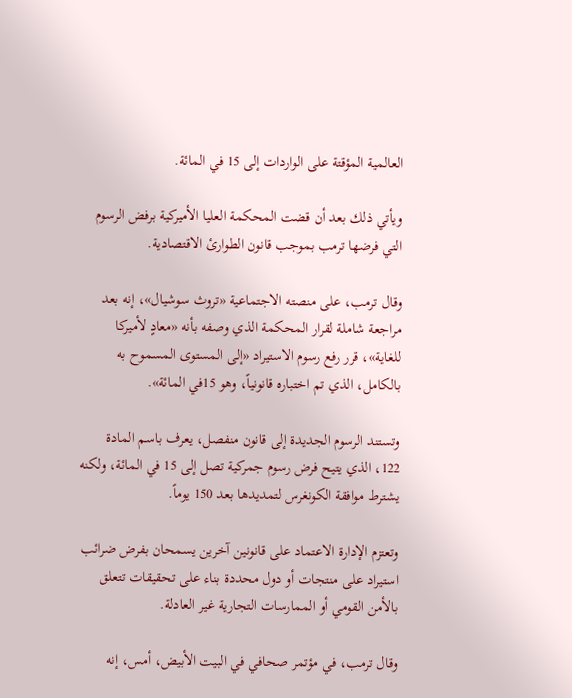العالمية المؤقتة على الواردات إلى 15 في المائة.

ويأتي ‌ذلك ‌بعد أن ‌قضت المحكمة ‌العليا الأميركية برفض ‌الرسوم التي فرضها ترمب بموجب قانون الطوارئ الاقتصادية.

وقال ترمب، على منصته الاجتماعية «تروث سوشيال»، إنه بعد مراجعة شاملة لقرار المحكمة الذي وصفه بأنه «معادٍ لأميركا للغاية»، قرر رفع رسوم الاستيراد «إلى المستوى المسموح به بالكامل، الذي تم اختباره قانونياً، وهو 15في المائة».

وتستند الرسوم الجديدة إلى قانون منفصل، يعرف باسم المادة 122، الذي يتيح فرض رسوم جمركية تصل إلى 15 في المائة، ولكنه يشترط موافقة الكونغرس لتمديدها ‌بعد 150 يوماً.

وتعتزم الإدارة الاعتماد على قانونين آخرين يسمحان بفرض ضرائب استيراد على منتجات أو دول محددة بناء على تحقيقات تتعلق بالأمن القومي أو الممارسات التجارية غير العادلة.

وقال ترمب، ‌في مؤتمر صحافي في البيت الأبيض، أمس، إنه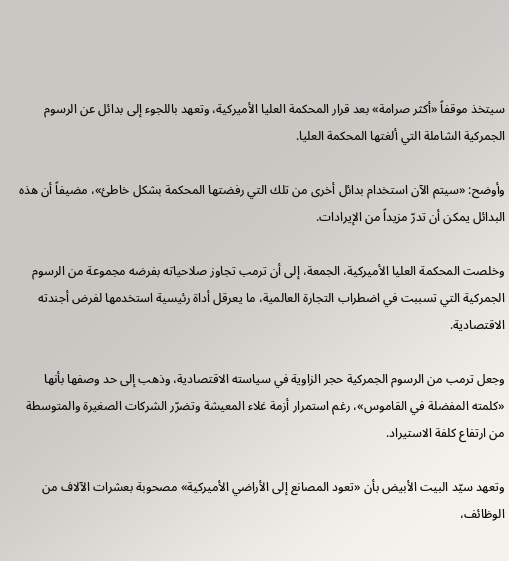سيتخذ موقفاً «أكثر صرامة» بعد قرار المحكمة العليا ‌الأميركية، وتعهد باللجوء إلى بدائل عن الرسوم الجمركية الشاملة التي ألغتها المحكمة العليا.

وأوضح: «سيتم الآن استخدام بدائل أخرى من تلك التي رفضتها المحكمة بشكل خاطئ»، مضيفاً أن هذه البدائل يمكن أن تدرّ مزيداً من الإيرادات.

وخلصت المحكمة العليا الأميركية، الجمعة، إلى أن ترمب تجاوز صلاحياته بفرضه مجموعة من الرسوم الجمركية التي تسببت في اضطراب التجارة العالمية، ما يعرقل أداة رئيسية استخدمها لفرض أجندته الاقتصادية.

وجعل ترمب من الرسوم الجمركية حجر الزاوية في سياسته الاقتصادية، وذهب إلى حد وصفها بأنها «كلمته المفضلة في القاموس»، رغم استمرار أزمة غلاء المعيشة وتضرّر الشركات الصغيرة والمتوسطة من ارتفاع كلفة الاستيراد.

وتعهد سيّد البيت الأبيض بأن «تعود المصانع إلى الأراضي الأميركية» مصحوبة بعشرات الآلاف من الوظائف،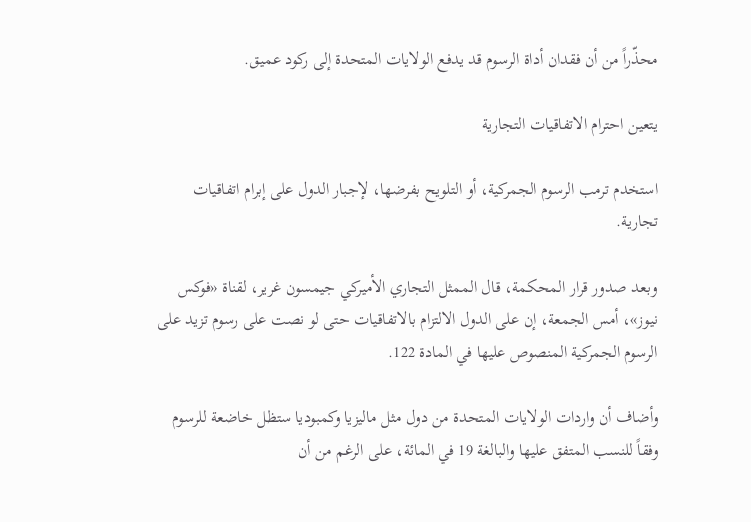محذّراً من أن فقدان أداة الرسوم قد يدفع الولايات المتحدة إلى ركود عميق.

يتعين احترام الاتفاقيات ‌التجارية

استخدم ترمب الرسوم الجمركية، أو التلويح بفرضها، لإجبار الدول على إبرام اتفاقيات تجارية.

وبعد صدور قرار المحكمة، قال الممثل التجاري الأميركي جيمسون غرير، لقناة «فوكس نيوز»، أمس الجمعة، إن على الدول الالتزام بالاتفاقيات حتى لو نصت على رسوم تزيد على الرسوم الجمركية المنصوص عليها في المادة 122.

وأضاف أن واردات الولايات المتحدة من دول مثل ماليزيا وكمبوديا ستظل خاضعة للرسوم وفقاً للنسب المتفق عليها والبالغة 19 في المائة، على الرغم من أن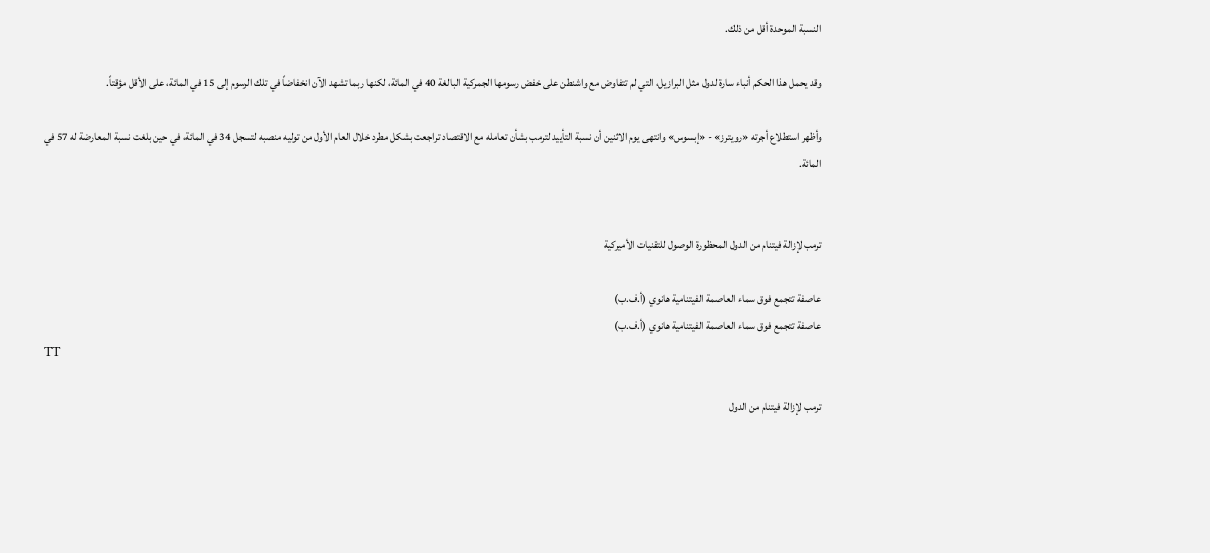النسبة الموحدة أقل من ذلك.

وقد يحمل هذا الحكم أنباء سارة لدول مثل البرازيل، التي لم تتفاوض مع واشنطن على خفض رسومها الجمركية البالغة 40 في المائة، لكنها ربما تشهد الآن انخفاضاً في تلك الرسوم إلى 15 في المائة، على الأقل مؤقتاً.

وأظهر استطلاع أجرته «رويترز» - «إبسوس» وانتهى يوم الاثنين أن نسبة التأييد لترمب بشأن تعامله مع الاقتصاد تراجعت بشكل مطرد خلال العام الأول من توليه منصبه لتسجل 34 في المائة، في حين بلغت نسبة المعارضة له 57 في المائة.


ترمب لإزالة فيتنام من الدول المحظورة الوصول للتقنيات الأميركية

عاصفة تتجمع فوق سماء العاصمة الفيتنامية هانوي (أ.ف.ب)
عاصفة تتجمع فوق سماء العاصمة الفيتنامية هانوي (أ.ف.ب)
TT

ترمب لإزالة فيتنام من الدول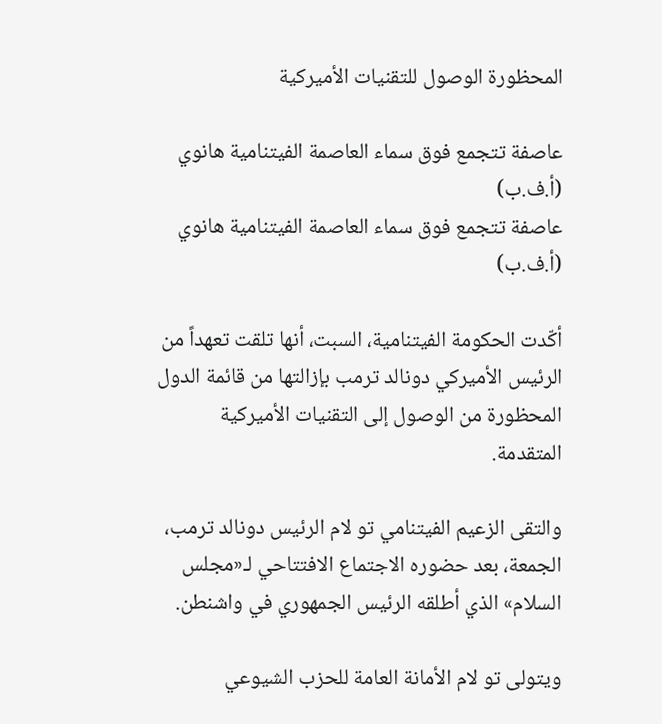المحظورة الوصول للتقنيات الأميركية

عاصفة تتجمع فوق سماء العاصمة الفيتنامية هانوي (أ.ف.ب)
عاصفة تتجمع فوق سماء العاصمة الفيتنامية هانوي (أ.ف.ب)

أكّدت الحكومة الفيتنامية، السبت، أنها تلقت تعهداً من الرئيس الأميركي دونالد ترمب بإزالتها من قائمة الدول المحظورة من الوصول إلى التقنيات الأميركية المتقدمة.

والتقى الزعيم الفيتنامي تو لام الرئيس دونالد ترمب، الجمعة، بعد حضوره الاجتماع الافتتاحي لـ«مجلس السلام» الذي أطلقه الرئيس الجمهوري في واشنطن.

ويتولى تو لام الأمانة العامة للحزب الشيوعي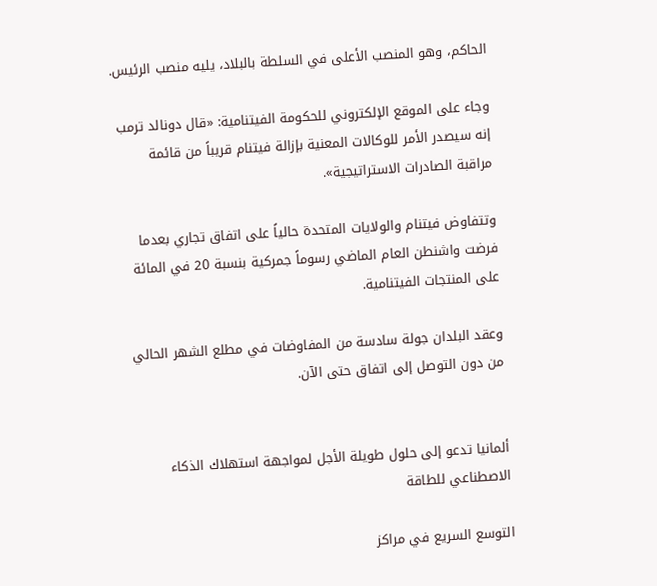الحاكم، وهو المنصب الأعلى في السلطة بالبلاد، يليه منصب الرئيس.

وجاء على الموقع الإلكتروني للحكومة الفيتنامية: «قال دونالد ترمب إنه سيصدر الأمر للوكالات المعنية بإزالة فيتنام قريباً من قائمة مراقبة الصادرات الاستراتيجية».

وتتفاوض فيتنام والولايات المتحدة حالياً على اتفاق تجاري بعدما فرضت واشنطن العام الماضي رسوماً جمركية بنسبة 20 في المائة على المنتجات الفيتنامية.

وعقد البلدان جولة سادسة من المفاوضات في مطلع الشهر الحالي من دون التوصل إلى اتفاق حتى الآن.


ألمانيا تدعو إلى حلول طويلة الأجل لمواجهة استهلاك الذكاء الاصطناعي للطاقة

التوسع السريع في مراكز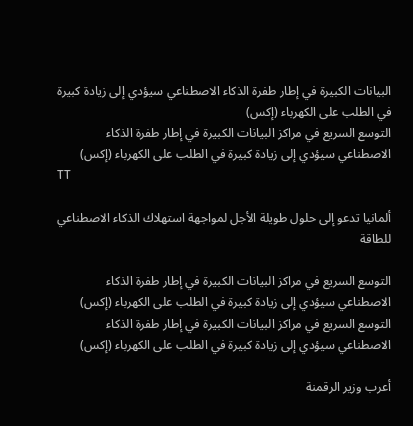البيانات الكبيرة في إطار طفرة الذكاء الاصطناعي سيؤدي إلى زيادة كبيرة في الطلب على الكهرباء (إكس)
التوسع السريع في مراكز البيانات الكبيرة في إطار طفرة الذكاء الاصطناعي سيؤدي إلى زيادة كبيرة في الطلب على الكهرباء (إكس)
TT

ألمانيا تدعو إلى حلول طويلة الأجل لمواجهة استهلاك الذكاء الاصطناعي للطاقة

التوسع السريع في مراكز البيانات الكبيرة في إطار طفرة الذكاء الاصطناعي سيؤدي إلى زيادة كبيرة في الطلب على الكهرباء (إكس)
التوسع السريع في مراكز البيانات الكبيرة في إطار طفرة الذكاء الاصطناعي سيؤدي إلى زيادة كبيرة في الطلب على الكهرباء (إكس)

أعرب وزير الرقمنة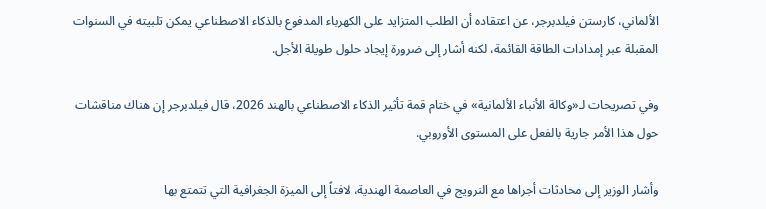الألماني، كارستن فيلدبرجر، عن اعتقاده أن الطلب المتزايد على الكهرباء المدفوع بالذكاء الاصطناعي يمكن تلبيته في السنوات المقبلة عبر إمدادات الطاقة القائمة، لكنه أشار إلى ضرورة إيجاد حلول طويلة الأجل.

وفي تصريحات لـ«وكالة الأنباء الألمانية» في ختام قمة تأثير الذكاء الاصطناعي بالهند 2026، قال فيلدبرجر إن هناك مناقشات حول هذا الأمر جارية بالفعل على المستوى الأوروبي.

وأشار الوزير إلى محادثات أجراها مع النرويج في العاصمة الهندية، لافتاً إلى الميزة الجغرافية التي تتمتع بها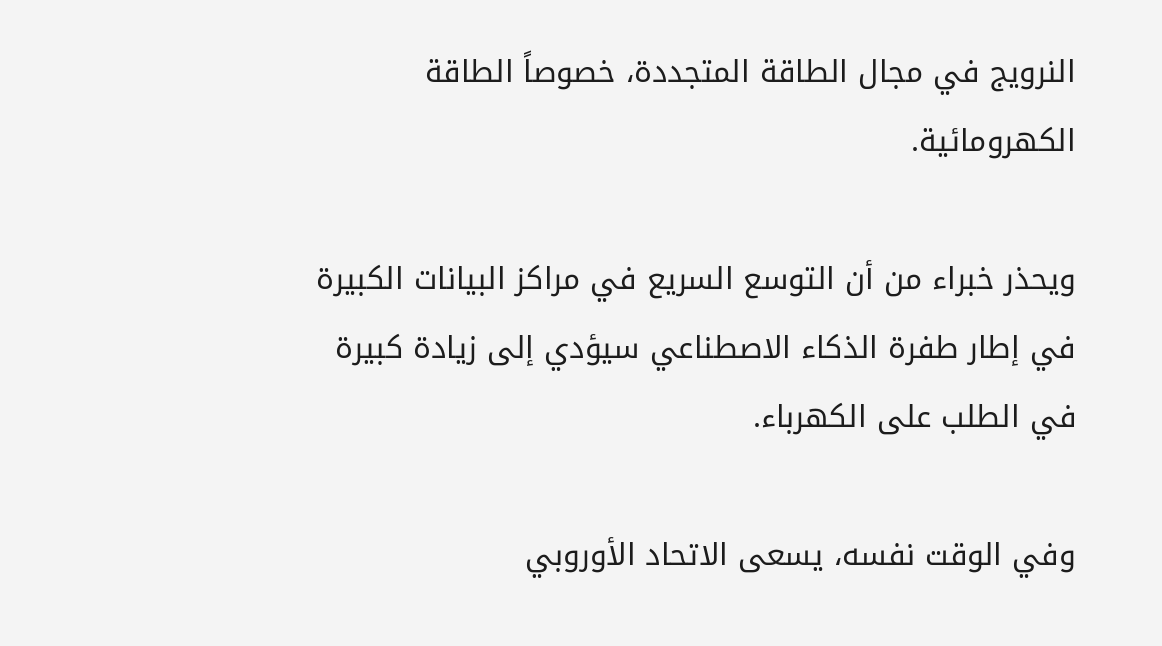النرويج في مجال الطاقة المتجددة، خصوصاً الطاقة الكهرومائية.

ويحذر خبراء من أن التوسع السريع في مراكز البيانات الكبيرة في إطار طفرة الذكاء الاصطناعي سيؤدي إلى زيادة كبيرة في الطلب على الكهرباء.

وفي الوقت نفسه، يسعى الاتحاد الأوروبي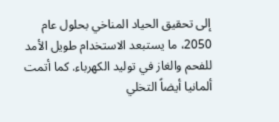إلى تحقيق الحياد المناخي بحلول عام 2050، ما يستبعد الاستخدام طويل الأمد للفحم والغاز في توليد الكهرباء. كما أتمت ألمانيا أيضاً التخلي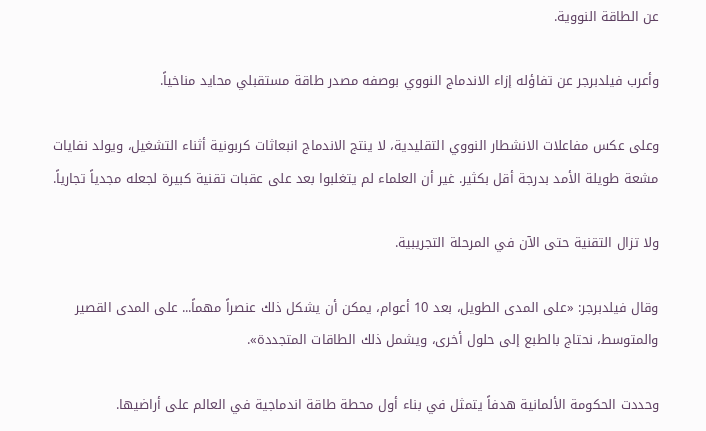عن الطاقة النووية.

وأعرب فيلدبرجر عن تفاؤله إزاء الاندماج النووي بوصفه مصدر طاقة مستقبلي محايد مناخياً.

وعلى عكس مفاعلات الانشطار النووي التقليدية، لا ينتج الاندماج انبعاثات كربونية أثناء التشغيل، ويولد نفايات مشعة طويلة الأمد بدرجة أقل بكثير. غير أن العلماء لم يتغلبوا بعد على عقبات تقنية كبيرة لجعله مجدياً تجارياً.

ولا تزال التقنية حتى الآن في المرحلة التجريبية.

وقال فيلدبرجر: «على المدى الطويل، بعد 10 أعوام، يمكن أن يشكل ذلك عنصراً مهماً... على المدى القصير والمتوسط، نحتاج بالطبع إلى حلول أخرى، ويشمل ذلك الطاقات المتجددة».

وحددت الحكومة الألمانية هدفاً يتمثل في بناء أول محطة طاقة اندماجية في العالم على أراضيها.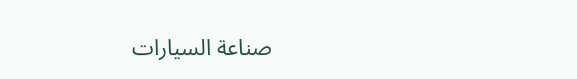صناعة السيارات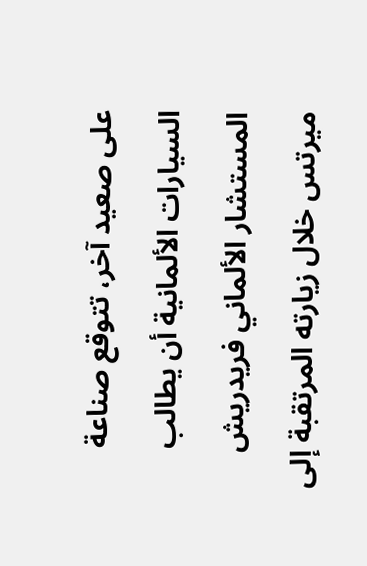على صعيد آخر، تتوقع صناعة السيارات الألمانية أن يطالب المستشار الألماني فريدريش ميرتس خلال زيارته المرتقبة إلى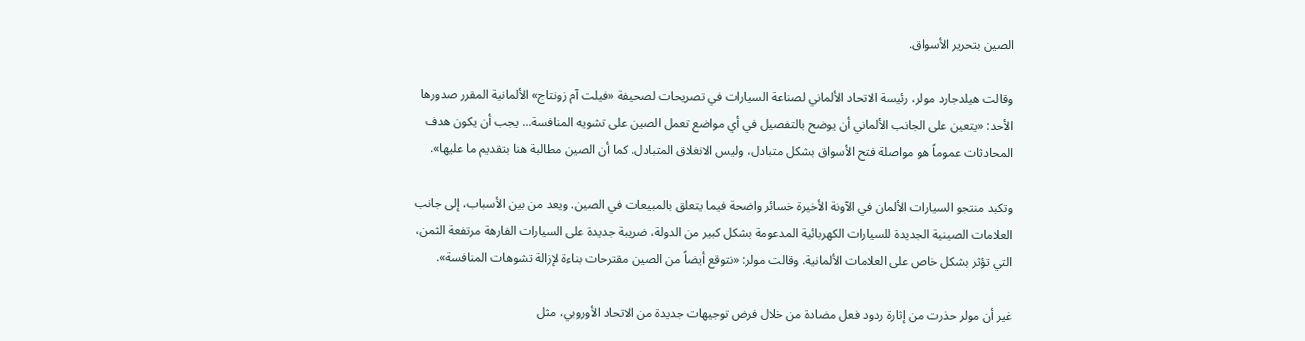الصين بتحرير الأسواق.

وقالت هيلدجارد مولر، رئيسة الاتحاد الألماني لصناعة السيارات في تصريحات لصحيفة «فيلت آم زونتاج» الألمانية المقرر صدورها الأحد: «يتعين على الجانب الألماني أن يوضح بالتفصيل في أي مواضع تعمل الصين على تشويه المنافسة... يجب أن يكون هدف المحادثات عموماً هو مواصلة فتح الأسواق بشكل متبادل، وليس الانغلاق المتبادل. كما أن الصين مطالبة هنا بتقديم ما عليها».

وتكبد منتجو السيارات الألمان في الآونة الأخيرة خسائر واضحة فيما يتعلق بالمبيعات في الصين. ويعد من بين الأسباب، إلى جانب العلامات الصينية الجديدة للسيارات الكهربائية المدعومة بشكل كبير من الدولة، ضريبة جديدة على السيارات الفارهة مرتفعة الثمن، التي تؤثر بشكل خاص على العلامات الألمانية. وقالت مولر: «نتوقع أيضاً من الصين مقترحات بناءة لإزالة تشوهات المنافسة».

غير أن مولر حذرت من إثارة ردود فعل مضادة من خلال فرض توجيهات جديدة من الاتحاد الأوروبي، مثل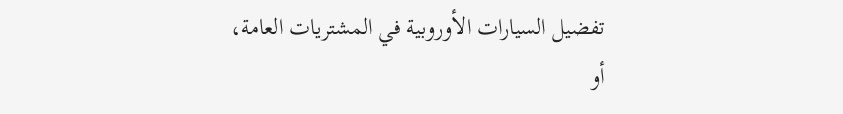تفضيل السيارات الأوروبية في المشتريات العامة، أو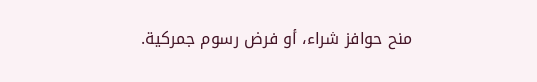منح حوافز شراء، أو فرض رسوم جمركية.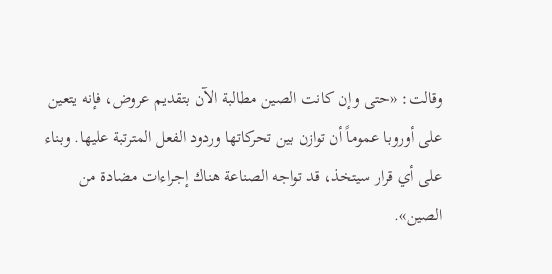وقالت: «حتى وإن كانت الصين مطالبة الآن بتقديم عروض، فإنه يتعين على أوروبا عموماً أن توازن بين تحركاتها وردود الفعل المترتبة عليها. وبناء على أي قرار سيتخذ، قد تواجه الصناعة هناك إجراءات مضادة من الصين».